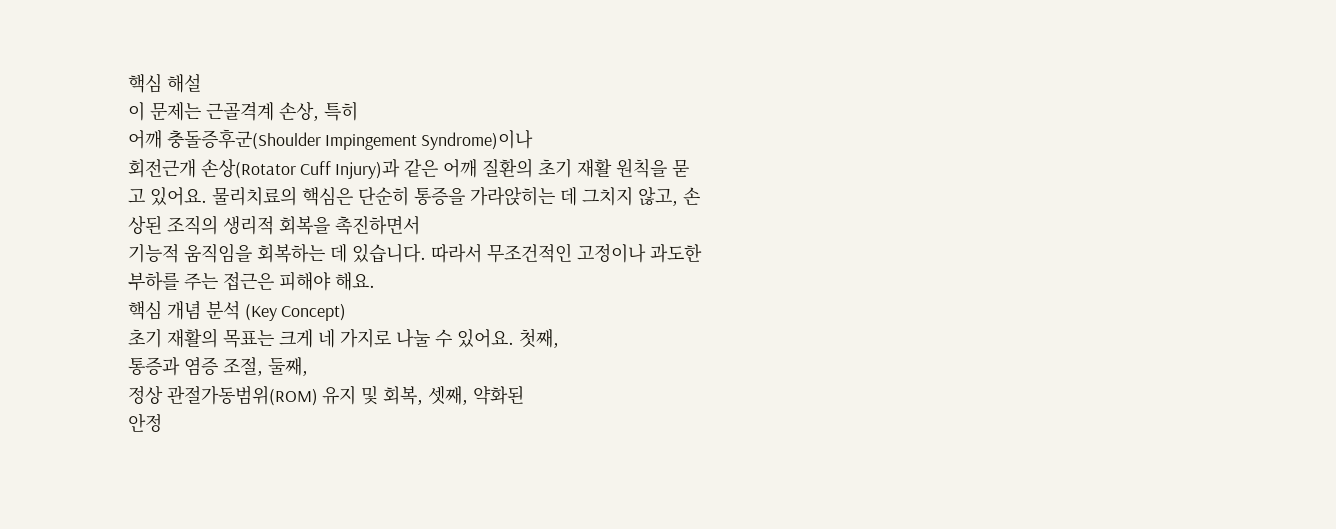핵심 해설
이 문제는 근골격계 손상, 특히
어깨 충돌증후군(Shoulder Impingement Syndrome)이나
회전근개 손상(Rotator Cuff Injury)과 같은 어깨 질환의 초기 재활 원칙을 묻고 있어요. 물리치료의 핵심은 단순히 통증을 가라앉히는 데 그치지 않고, 손상된 조직의 생리적 회복을 촉진하면서
기능적 움직임을 회복하는 데 있습니다. 따라서 무조건적인 고정이나 과도한 부하를 주는 접근은 피해야 해요.
핵심 개념 분석 (Key Concept)
초기 재활의 목표는 크게 네 가지로 나눌 수 있어요. 첫째,
통증과 염증 조절, 둘째,
정상 관절가동범위(ROM) 유지 및 회복, 셋째, 약화된
안정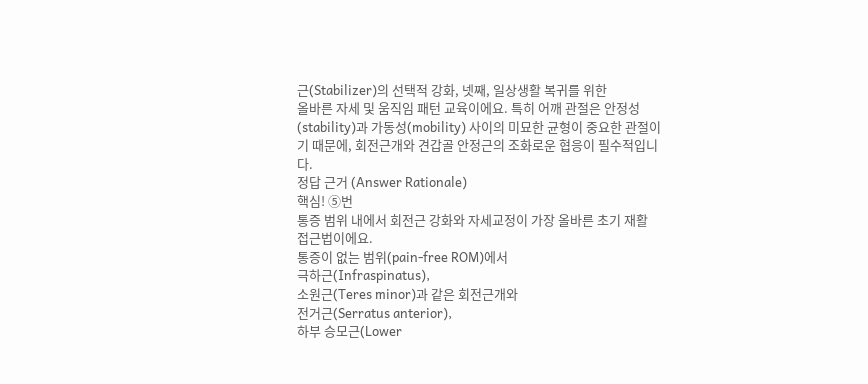근(Stabilizer)의 선택적 강화, 넷째, 일상생활 복귀를 위한
올바른 자세 및 움직임 패턴 교육이에요. 특히 어깨 관절은 안정성(stability)과 가동성(mobility) 사이의 미묘한 균형이 중요한 관절이기 때문에, 회전근개와 견갑골 안정근의 조화로운 협응이 필수적입니다.
정답 근거 (Answer Rationale)
핵심! ⑤번
통증 범위 내에서 회전근 강화와 자세교정이 가장 올바른 초기 재활 접근법이에요.
통증이 없는 범위(pain-free ROM)에서
극하근(Infraspinatus),
소원근(Teres minor)과 같은 회전근개와
전거근(Serratus anterior),
하부 승모근(Lower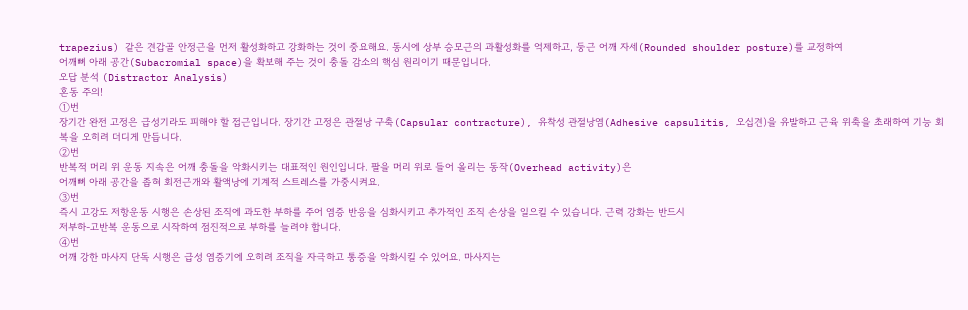trapezius) 같은 견갑골 안정근을 먼저 활성화하고 강화하는 것이 중요해요. 동시에 상부 승모근의 과활성화를 억제하고, 둥근 어깨 자세(Rounded shoulder posture)를 교정하여
어깨뼈 아래 공간(Subacromial space)을 확보해 주는 것이 충돌 감소의 핵심 원리이기 때문입니다.
오답 분석 (Distractor Analysis)
혼동 주의!
①번
장기간 완전 고정은 급성기라도 피해야 할 접근입니다. 장기간 고정은 관절낭 구축(Capsular contracture), 유착성 관절낭염(Adhesive capsulitis, 오십견)을 유발하고 근육 위축을 초래하여 기능 회복을 오히려 더디게 만듭니다.
②번
반복적 머리 위 운동 지속은 어깨 충돌을 악화시키는 대표적인 원인입니다. 팔을 머리 위로 들어 올리는 동작(Overhead activity)은
어깨뼈 아래 공간을 좁혀 회전근개와 활액낭에 기계적 스트레스를 가중시켜요.
③번
즉시 고강도 저항운동 시행은 손상된 조직에 과도한 부하를 주어 염증 반응을 심화시키고 추가적인 조직 손상을 일으킬 수 있습니다. 근력 강화는 반드시
저부하-고반복 운동으로 시작하여 점진적으로 부하를 늘려야 합니다.
④번
어깨 강한 마사지 단독 시행은 급성 염증기에 오히려 조직을 자극하고 통증을 악화시킬 수 있어요. 마사지는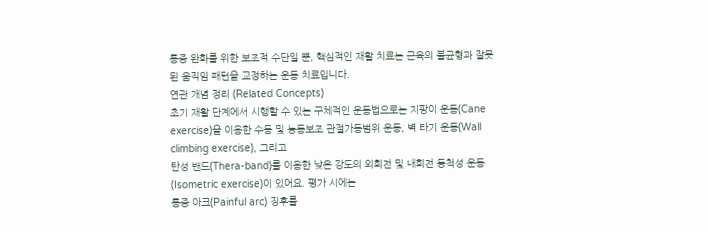통증 완화를 위한 보조적 수단일 뿐, 핵심적인 재활 치료는 근육의 불균형과 잘못된 움직임 패턴을 교정하는 운동 치료입니다.
연관 개념 정리 (Related Concepts)
초기 재활 단계에서 시행할 수 있는 구체적인 운동법으로는 지팡이 운동(Cane exercise)을 이용한 수동 및 능동보조 관절가동범위 운동, 벽 타기 운동(Wall climbing exercise), 그리고
탄성 밴드(Thera-band)를 이용한 낮은 강도의 외회전 및 내회전 등척성 운동(Isometric exercise)이 있어요. 평가 시에는
통증 아크(Painful arc) 징후를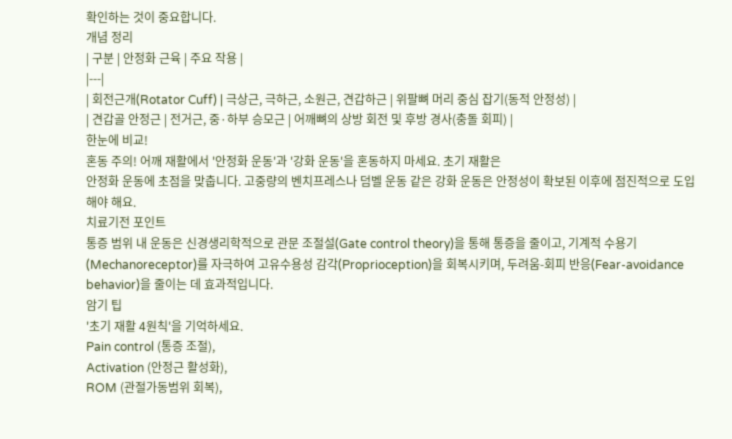확인하는 것이 중요합니다.
개념 정리
| 구분 | 안정화 근육 | 주요 작용 |
|---|
| 회전근개(Rotator Cuff) | 극상근, 극하근, 소원근, 견갑하근 | 위팔뼈 머리 중심 잡기(동적 안정성) |
| 견갑골 안정근 | 전거근, 중·하부 승모근 | 어깨뼈의 상방 회전 및 후방 경사(충돌 회피) |
한눈에 비교!
혼동 주의! 어깨 재활에서 '안정화 운동'과 '강화 운동'을 혼동하지 마세요. 초기 재활은
안정화 운동에 초점을 맞춥니다. 고중량의 벤치프레스나 덤벨 운동 같은 강화 운동은 안정성이 확보된 이후에 점진적으로 도입해야 해요.
치료기전 포인트
통증 범위 내 운동은 신경생리학적으로 관문 조절설(Gate control theory)을 통해 통증을 줄이고, 기계적 수용기(Mechanoreceptor)를 자극하여 고유수용성 감각(Proprioception)을 회복시키며, 두려움-회피 반응(Fear-avoidance behavior)을 줄이는 데 효과적입니다.
암기 팁
'초기 재활 4원칙'을 기억하세요.
Pain control (통증 조절),
Activation (안정근 활성화),
ROM (관절가동범위 회복),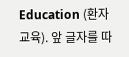Education (환자 교육). 앞 글자를 따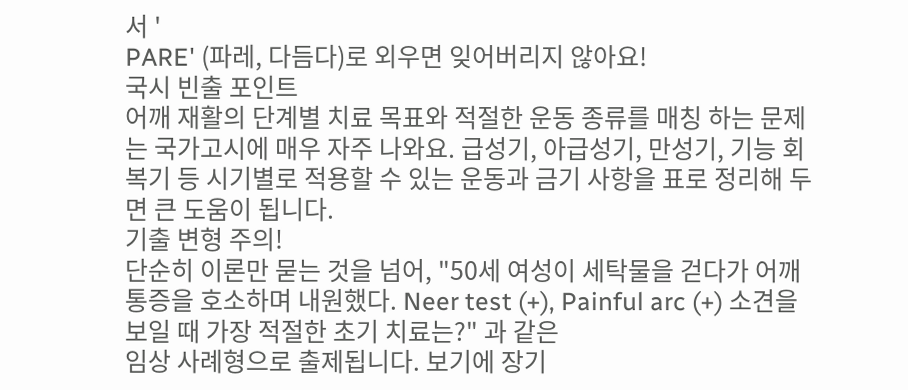서 '
PARE' (파레, 다듬다)로 외우면 잊어버리지 않아요!
국시 빈출 포인트
어깨 재활의 단계별 치료 목표와 적절한 운동 종류를 매칭 하는 문제는 국가고시에 매우 자주 나와요. 급성기, 아급성기, 만성기, 기능 회복기 등 시기별로 적용할 수 있는 운동과 금기 사항을 표로 정리해 두면 큰 도움이 됩니다.
기출 변형 주의!
단순히 이론만 묻는 것을 넘어, "50세 여성이 세탁물을 걷다가 어깨 통증을 호소하며 내원했다. Neer test (+), Painful arc (+) 소견을 보일 때 가장 적절한 초기 치료는?" 과 같은
임상 사례형으로 출제됩니다. 보기에 장기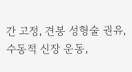간 고정, 견봉 성형술 권유, 수동적 신장 운동,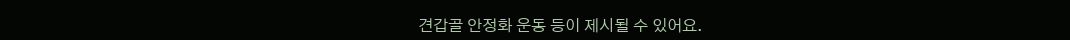견갑골 안정화 운동 등이 제시될 수 있어요.